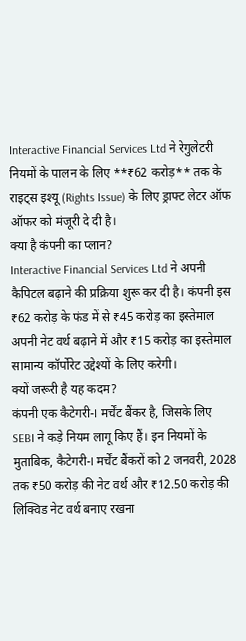Interactive Financial Services Ltd ने रेगुलेटरी नियमों के पालन के लिए **₹62 करोड़** तक के राइट्स इश्यू (Rights Issue) के लिए ड्राफ्ट लेटर ऑफ ऑफर को मंजूरी दे दी है।
क्या है कंपनी का प्लान?
Interactive Financial Services Ltd ने अपनी कैपिटल बढ़ाने की प्रक्रिया शुरू कर दी है। कंपनी इस ₹62 करोड़ के फंड में से ₹45 करोड़ का इस्तेमाल अपनी नेट वर्थ बढ़ाने में और ₹15 करोड़ का इस्तेमाल सामान्य कॉर्पोरेट उद्देश्यों के लिए करेगी।
क्यों जरूरी है यह कदम?
कंपनी एक कैटेगरी-I मर्चेंट बैंकर है, जिसके लिए SEBI ने कड़े नियम लागू किए हैं। इन नियमों के मुताबिक, कैटेगरी-I मर्चेंट बैंकरों को 2 जनवरी, 2028 तक ₹50 करोड़ की नेट वर्थ और ₹12.50 करोड़ की लिक्विड नेट वर्थ बनाए रखना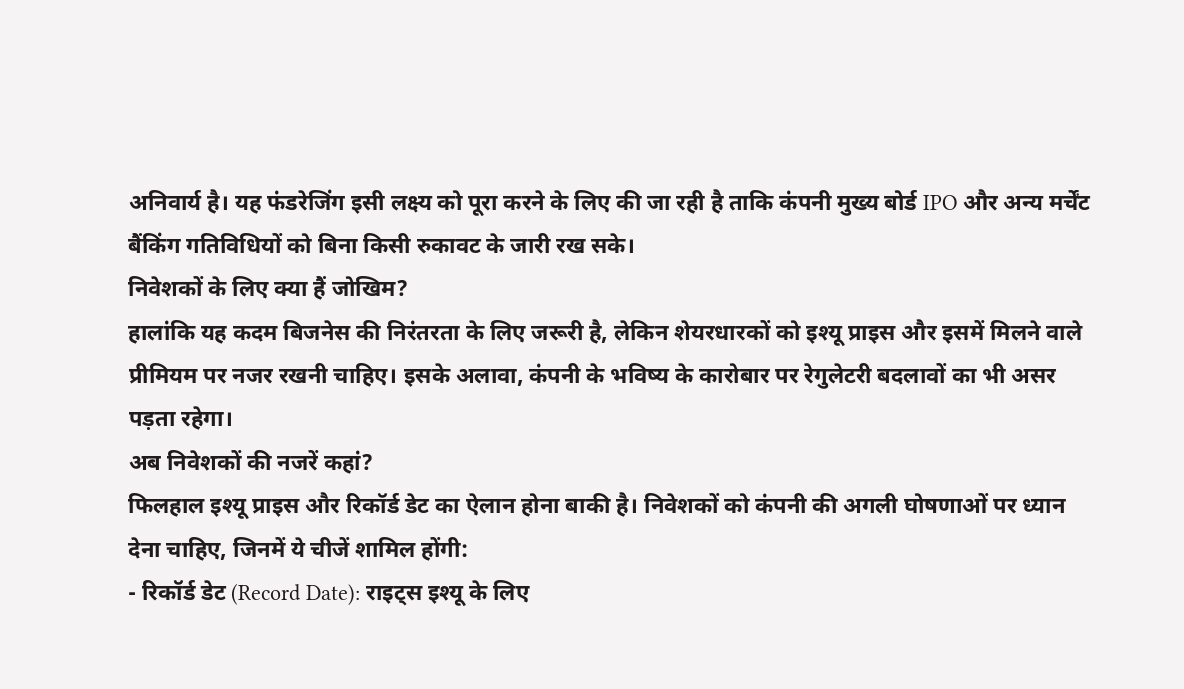अनिवार्य है। यह फंडरेजिंग इसी लक्ष्य को पूरा करने के लिए की जा रही है ताकि कंपनी मुख्य बोर्ड IPO और अन्य मर्चेंट बैंकिंग गतिविधियों को बिना किसी रुकावट के जारी रख सके।
निवेशकों के लिए क्या हैं जोखिम?
हालांकि यह कदम बिजनेस की निरंतरता के लिए जरूरी है, लेकिन शेयरधारकों को इश्यू प्राइस और इसमें मिलने वाले प्रीमियम पर नजर रखनी चाहिए। इसके अलावा, कंपनी के भविष्य के कारोबार पर रेगुलेटरी बदलावों का भी असर पड़ता रहेगा।
अब निवेशकों की नजरें कहां?
फिलहाल इश्यू प्राइस और रिकॉर्ड डेट का ऐलान होना बाकी है। निवेशकों को कंपनी की अगली घोषणाओं पर ध्यान देना चाहिए, जिनमें ये चीजें शामिल होंगी:
- रिकॉर्ड डेट (Record Date): राइट्स इश्यू के लिए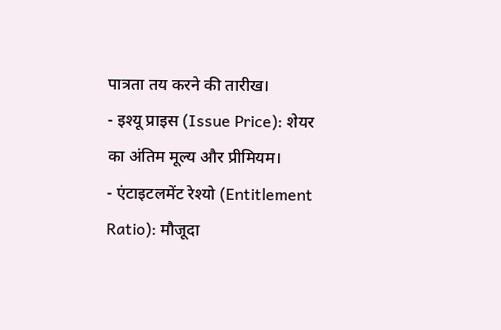पात्रता तय करने की तारीख।
- इश्यू प्राइस (Issue Price): शेयर का अंतिम मूल्य और प्रीमियम।
- एंटाइटलमेंट रेश्यो (Entitlement Ratio): मौजूदा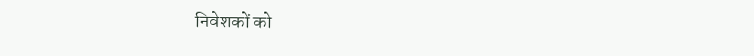निवेशकों को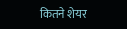कितने शेयर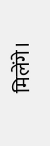मिलेंगे।